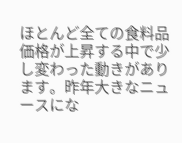ほとんど全ての食料品価格が上昇する中で少し変わった動きがあります。昨年大きなニュースにな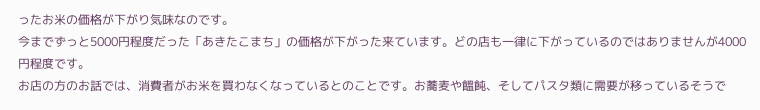ったお米の価格が下がり気味なのです。
今までずっと5000円程度だった「あきたこまち」の価格が下がった来ています。どの店も一律に下がっているのではありませんが4000円程度です。
お店の方のお話では、消費者がお米を買わなくなっているとのことです。お蕎麦や饂飩、そしてパスタ類に需要が移っているそうで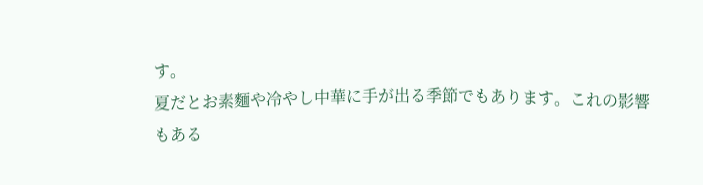す。
夏だとお素麵や冷やし中華に手が出る季節でもあります。これの影響もある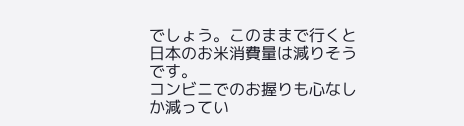でしょう。このままで行くと日本のお米消費量は減りそうです。
コンビニでのお握りも心なしか減ってい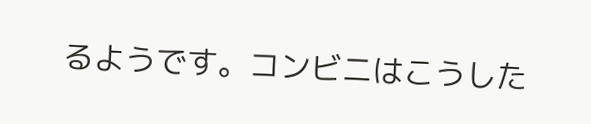るようです。コンビニはこうした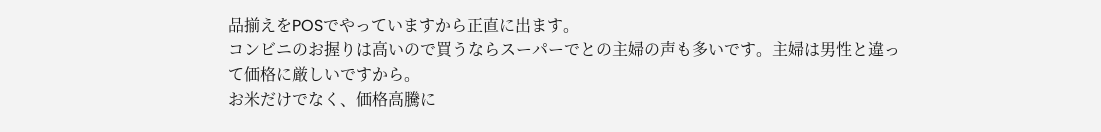品揃えをPOSでやっていますから正直に出ます。
コンビニのお握りは高いので買うならスーパーでとの主婦の声も多いです。主婦は男性と違って価格に厳しいですから。
お米だけでなく、価格高騰に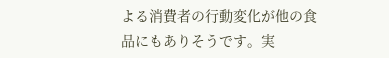よる消費者の行動変化が他の食品にもありそうです。実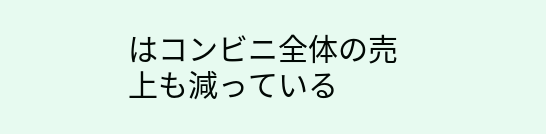はコンビニ全体の売上も減っている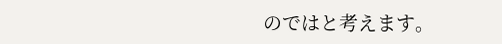のではと考えます。